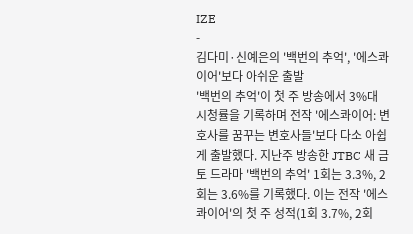IZE
-
김다미·신예은의 '백번의 추억', '에스콰이어'보다 아쉬운 출발
'백번의 추억'이 첫 주 방송에서 3%대 시청률을 기록하며 전작 '에스콰이어: 변호사를 꿈꾸는 변호사들'보다 다소 아쉽게 출발했다. 지난주 방송한 JTBC 새 금토 드라마 '백번의 추억' 1회는 3.3%, 2회는 3.6%를 기록했다. 이는 전작 '에스콰이어'의 첫 주 성적(1회 3.7%, 2회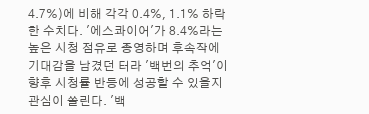4.7%)에 비해 각각 0.4%, 1.1% 하락한 수치다. '에스콰이어'가 8.4%라는 높은 시청 점유로 종영하며 후속작에 기대감을 남겼던 터라 '백번의 추억'이 향후 시청률 반등에 성공할 수 있을지 관심이 쏠린다. '백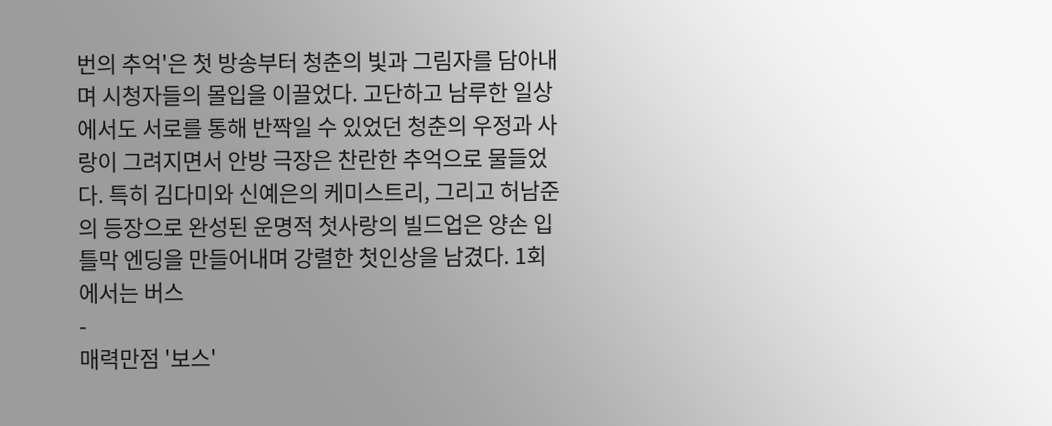번의 추억'은 첫 방송부터 청춘의 빛과 그림자를 담아내며 시청자들의 몰입을 이끌었다. 고단하고 남루한 일상에서도 서로를 통해 반짝일 수 있었던 청춘의 우정과 사랑이 그려지면서 안방 극장은 찬란한 추억으로 물들었다. 특히 김다미와 신예은의 케미스트리, 그리고 허남준의 등장으로 완성된 운명적 첫사랑의 빌드업은 양손 입틀막 엔딩을 만들어내며 강렬한 첫인상을 남겼다. 1회에서는 버스
-
매력만점 '보스'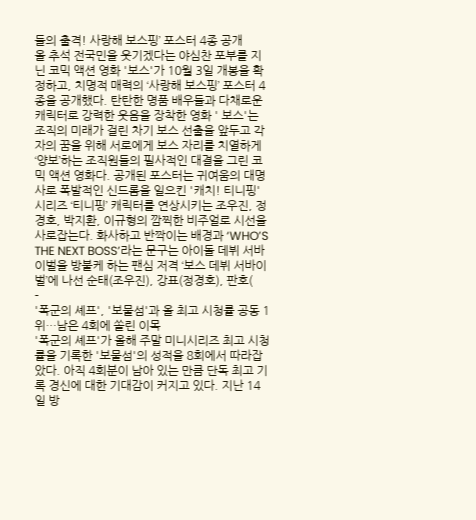들의 출격! 사랑해 보스핑’ 포스터 4종 공개
올 추석 전국민을 웃기겠다는 야심찬 포부를 지닌 코믹 액션 영화 '보스'가 10월 3일 개봉을 확정하고, 치명적 매력의 ‘사랑해 보스핑’ 포스터 4종을 공개했다. 탄탄한 명품 배우들과 다채로운 캐릭터로 강력한 웃음을 장착한 영화 ' 보스'는 조직의 미래가 걸린 차기 보스 선출을 앞두고 각자의 꿈을 위해 서로에게 보스 자리를 치열하게 ‘양보’하는 조직원들의 필사적인 대결을 그린 코믹 액션 영화다. 공개된 포스터는 귀여움의 대명사로 폭발적인 신드롬을 일으킨 '캐치! 티니핑' 시리즈 ‘티니핑’ 캐릭터를 연상시키는 조우진, 정경호, 박지환, 이규형의 깜찍한 비주얼로 시선을 사로잡는다. 화사하고 반짝이는 배경과 ‘WHO’S THE NEXT BOSS’라는 문구는 아이돌 데뷔 서바이벌을 방불케 하는 팬심 저격 ‘보스 데뷔 서바이벌’에 나선 순태(조우진), 강표(정경호), 판호(
-
'폭군의 셰프', '보물섬'과 올 최고 시청률 공동 1위…남은 4회에 쏠린 이목
'폭군의 셰프'가 올해 주말 미니시리즈 최고 시청률을 기록한 '보물섬'의 성적을 8회에서 따라잡았다. 아직 4회분이 남아 있는 만큼 단독 최고 기록 경신에 대한 기대감이 커지고 있다. 지난 14일 방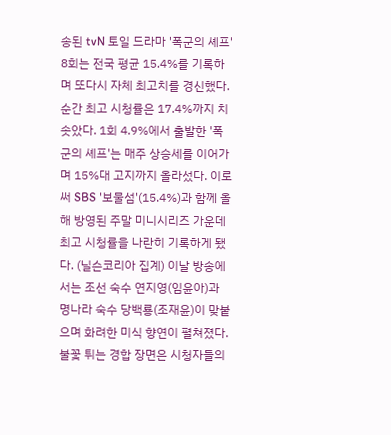송된 tvN 토일 드라마 '폭군의 셰프' 8회는 전국 평균 15.4%를 기록하며 또다시 자체 최고치를 경신했다. 순간 최고 시청률은 17.4%까지 치솟았다. 1회 4.9%에서 출발한 '폭군의 셰프'는 매주 상승세를 이어가며 15%대 고지까지 올라섰다. 이로써 SBS '보물섬'(15.4%)과 함께 올해 방영된 주말 미니시리즈 가운데 최고 시청률을 나란히 기록하게 됐다. (닐슨코리아 집계) 이날 방송에서는 조선 숙수 연지영(임윤아)과 명나라 숙수 당백룡(조재윤)이 맞붙으며 화려한 미식 향연이 펼쳐졌다. 불꽃 튀는 경합 장면은 시청자들의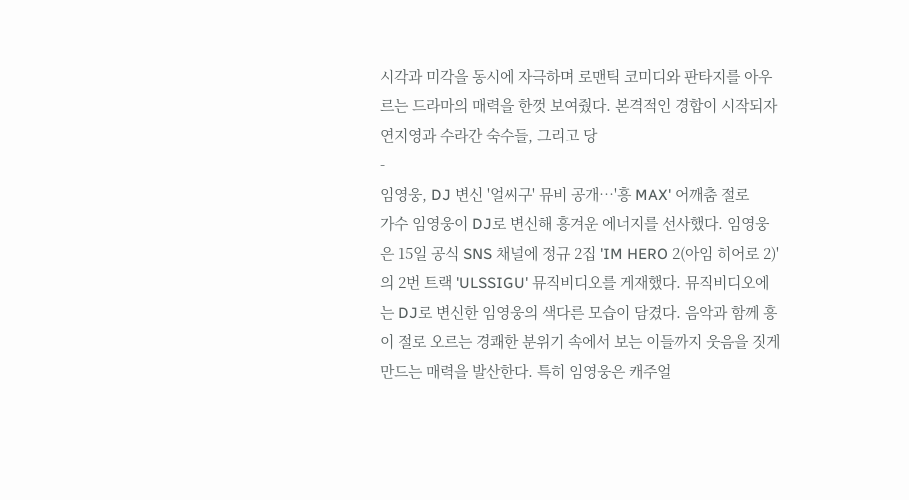시각과 미각을 동시에 자극하며 로맨틱 코미디와 판타지를 아우르는 드라마의 매력을 한껏 보여줬다. 본격적인 경합이 시작되자 연지영과 수라간 숙수들, 그리고 당
-
임영웅, DJ 변신 '얼씨구' 뮤비 공개…'흥 MAX' 어깨춤 절로
가수 임영웅이 DJ로 변신해 흥겨운 에너지를 선사했다. 임영웅은 15일 공식 SNS 채널에 정규 2집 'IM HERO 2(아임 히어로 2)'의 2번 트랙 'ULSSIGU' 뮤직비디오를 게재했다. 뮤직비디오에는 DJ로 변신한 임영웅의 색다른 모습이 담겼다. 음악과 함께 흥이 절로 오르는 경쾌한 분위기 속에서 보는 이들까지 웃음을 짓게 만드는 매력을 발산한다. 특히 임영웅은 캐주얼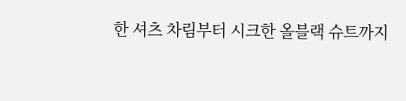한 셔츠 차림부터 시크한 올블랙 슈트까지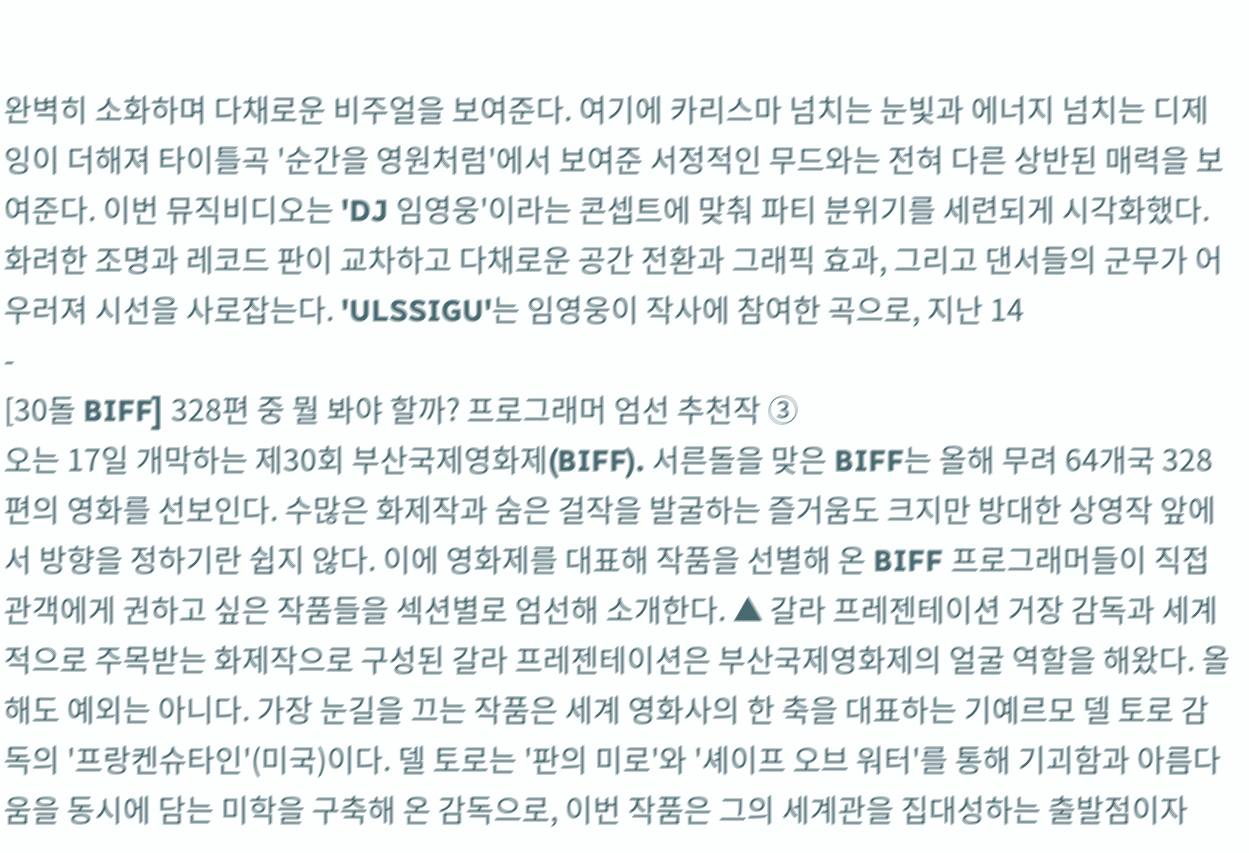완벽히 소화하며 다채로운 비주얼을 보여준다. 여기에 카리스마 넘치는 눈빛과 에너지 넘치는 디제잉이 더해져 타이틀곡 '순간을 영원처럼'에서 보여준 서정적인 무드와는 전혀 다른 상반된 매력을 보여준다. 이번 뮤직비디오는 'DJ 임영웅'이라는 콘셉트에 맞춰 파티 분위기를 세련되게 시각화했다. 화려한 조명과 레코드 판이 교차하고 다채로운 공간 전환과 그래픽 효과, 그리고 댄서들의 군무가 어우러져 시선을 사로잡는다. 'ULSSIGU'는 임영웅이 작사에 참여한 곡으로, 지난 14
-
[30돌 BIFF] 328편 중 뭘 봐야 할까? 프로그래머 엄선 추천작 ③
오는 17일 개막하는 제30회 부산국제영화제(BIFF). 서른돌을 맞은 BIFF는 올해 무려 64개국 328편의 영화를 선보인다. 수많은 화제작과 숨은 걸작을 발굴하는 즐거움도 크지만 방대한 상영작 앞에서 방향을 정하기란 쉽지 않다. 이에 영화제를 대표해 작품을 선별해 온 BIFF 프로그래머들이 직접 관객에게 권하고 싶은 작품들을 섹션별로 엄선해 소개한다. ▲ 갈라 프레젠테이션 거장 감독과 세계적으로 주목받는 화제작으로 구성된 갈라 프레젠테이션은 부산국제영화제의 얼굴 역할을 해왔다. 올해도 예외는 아니다. 가장 눈길을 끄는 작품은 세계 영화사의 한 축을 대표하는 기예르모 델 토로 감독의 '프랑켄슈타인'(미국)이다. 델 토로는 '판의 미로'와 '셰이프 오브 워터'를 통해 기괴함과 아름다움을 동시에 담는 미학을 구축해 온 감독으로, 이번 작품은 그의 세계관을 집대성하는 출발점이자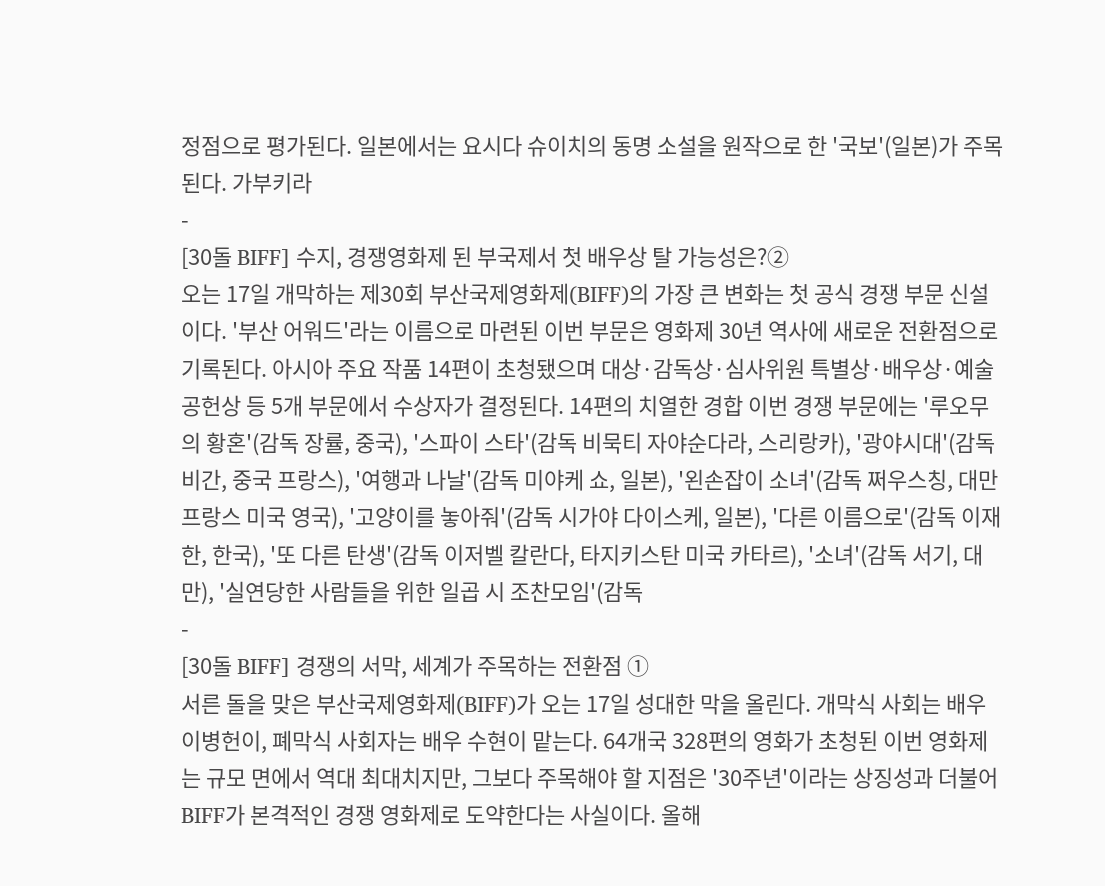정점으로 평가된다. 일본에서는 요시다 슈이치의 동명 소설을 원작으로 한 '국보'(일본)가 주목된다. 가부키라
-
[30돌 BIFF] 수지, 경쟁영화제 된 부국제서 첫 배우상 탈 가능성은?②
오는 17일 개막하는 제30회 부산국제영화제(BIFF)의 가장 큰 변화는 첫 공식 경쟁 부문 신설이다. '부산 어워드'라는 이름으로 마련된 이번 부문은 영화제 30년 역사에 새로운 전환점으로 기록된다. 아시아 주요 작품 14편이 초청됐으며 대상·감독상·심사위원 특별상·배우상·예술공헌상 등 5개 부문에서 수상자가 결정된다. 14편의 치열한 경합 이번 경쟁 부문에는 '루오무의 황혼'(감독 장률, 중국), '스파이 스타'(감독 비묵티 자야순다라, 스리랑카), '광야시대'(감독 비간, 중국 프랑스), '여행과 나날'(감독 미야케 쇼, 일본), '왼손잡이 소녀'(감독 쩌우스칭, 대만 프랑스 미국 영국), '고양이를 놓아줘'(감독 시가야 다이스케, 일본), '다른 이름으로'(감독 이재한, 한국), '또 다른 탄생'(감독 이저벨 칼란다, 타지키스탄 미국 카타르), '소녀'(감독 서기, 대만), '실연당한 사람들을 위한 일곱 시 조찬모임'(감독
-
[30돌 BIFF] 경쟁의 서막, 세계가 주목하는 전환점 ①
서른 돌을 맞은 부산국제영화제(BIFF)가 오는 17일 성대한 막을 올린다. 개막식 사회는 배우 이병헌이, 폐막식 사회자는 배우 수현이 맡는다. 64개국 328편의 영화가 초청된 이번 영화제는 규모 면에서 역대 최대치지만, 그보다 주목해야 할 지점은 '30주년'이라는 상징성과 더불어 BIFF가 본격적인 경쟁 영화제로 도약한다는 사실이다. 올해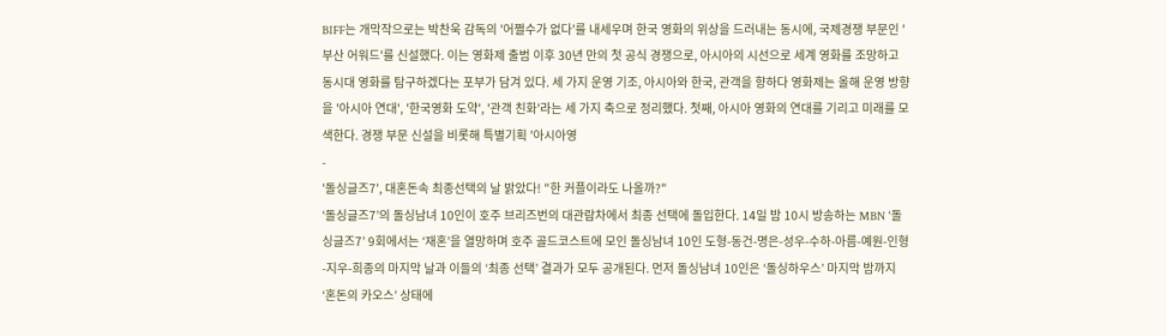BIFF는 개막작으로는 박찬욱 감독의 '어쩔수가 없다'를 내세우며 한국 영화의 위상을 드러내는 동시에, 국제경쟁 부문인 '부산 어워드'를 신설했다. 이는 영화제 출범 이후 30년 만의 첫 공식 경쟁으로, 아시아의 시선으로 세계 영화를 조망하고 동시대 영화를 탐구하겠다는 포부가 담겨 있다. 세 가지 운영 기조, 아시아와 한국, 관객을 향하다 영화제는 올해 운영 방향을 '아시아 연대', '한국영화 도약', '관객 친화'라는 세 가지 축으로 정리했다. 첫째, 아시아 영화의 연대를 기리고 미래를 모색한다. 경쟁 부문 신설을 비롯해 특별기획 '아시아영
-
'돌싱글즈7', 대혼돈속 최종선택의 날 밝았다! "한 커플이라도 나올까?"
‘돌싱글즈7’의 돌싱남녀 10인이 호주 브리즈번의 대관람차에서 최종 선택에 돌입한다. 14일 밤 10시 방송하는 MBN ‘돌싱글즈7’ 9회에서는 ‘재혼’을 열망하며 호주 골드코스트에 모인 돌싱남녀 10인 도형-동건-명은-성우-수하-아름-예원-인형-지우-희종의 마지막 날과 이들의 ‘최종 선택’ 결과가 모두 공개된다. 먼저 돌싱남녀 10인은 ‘돌싱하우스’ 마지막 밤까지 ‘혼돈의 카오스’ 상태에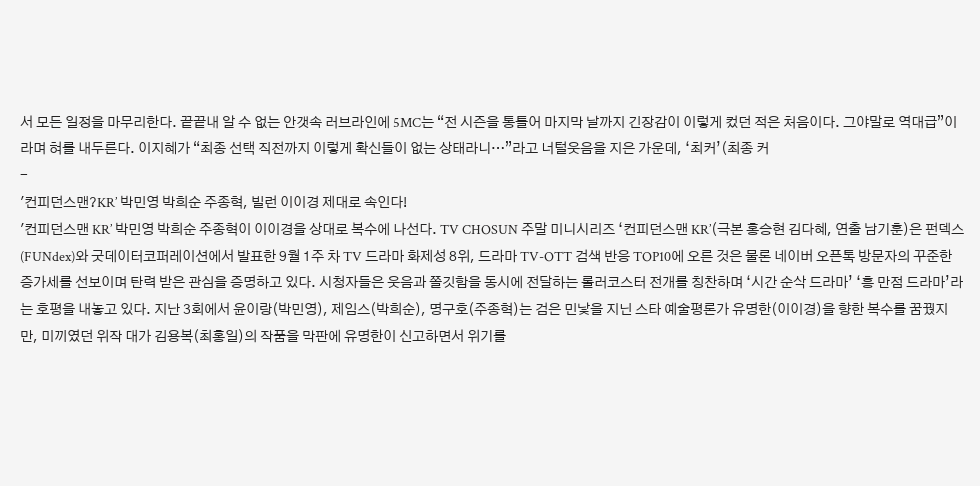서 모든 일정을 마무리한다. 끝끝내 알 수 없는 안갯속 러브라인에 5MC는 “전 시즌을 통틀어 마지막 날까지 긴장감이 이렇게 컸던 적은 처음이다. 그야말로 역대급”이라며 혀를 내두른다. 이지혜가 “최종 선택 직전까지 이렇게 확신들이 없는 상태라니…”라고 너털웃음을 지은 가운데, ‘최커’(최종 커
-
'컨피던스맨?KR’ 박민영 박희순 주종혁, 빌런 이이경 제대로 속인다!
'컨피던스맨 KR’ 박민영 박희순 주종혁이 이이경을 상대로 복수에 나선다. TV CHOSUN 주말 미니시리즈 ‘컨피던스맨 KR’(극본 홍승현 김다혜, 연출 남기훈)은 펀덱스(FUNdex)와 굿데이터코퍼레이션에서 발표한 9월 1주 차 TV 드라마 화제성 8위, 드라마 TV-OTT 검색 반응 TOP10에 오른 것은 물론 네이버 오픈톡 방문자의 꾸준한 증가세를 선보이며 탄력 받은 관심을 증명하고 있다. 시청자들은 웃음과 쫄깃함을 동시에 전달하는 롤러코스터 전개를 칭찬하며 ‘시간 순삭 드라마’ ‘흥 만점 드라마’라는 호평을 내놓고 있다. 지난 3회에서 윤이랑(박민영), 제임스(박희순), 명구호(주종혁)는 검은 민낯을 지닌 스타 예술평론가 유명한(이이경)을 향한 복수를 꿈꿨지만, 미끼였던 위작 대가 김용복(최홍일)의 작품을 막판에 유명한이 신고하면서 위기를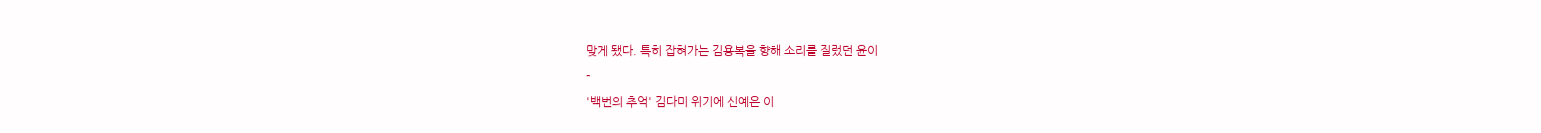맞게 됐다. 특히 잡혀가는 김용복을 향해 소리를 질렀던 윤이
-
'백번의 추억' 김다미 위기에 신예은 이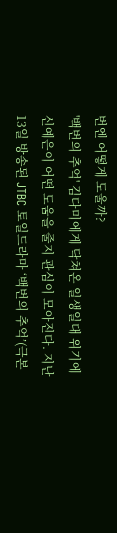번엔 어떻게 도울까?
'백번의 추억' 김다미에게 닥쳐온 일생일대 위기에 신예은이 어떤 도움을 줄지 관심이 모아진다. 지난 13일 방송된 JTBC 토일드라마 ‘백번의 추억’(극본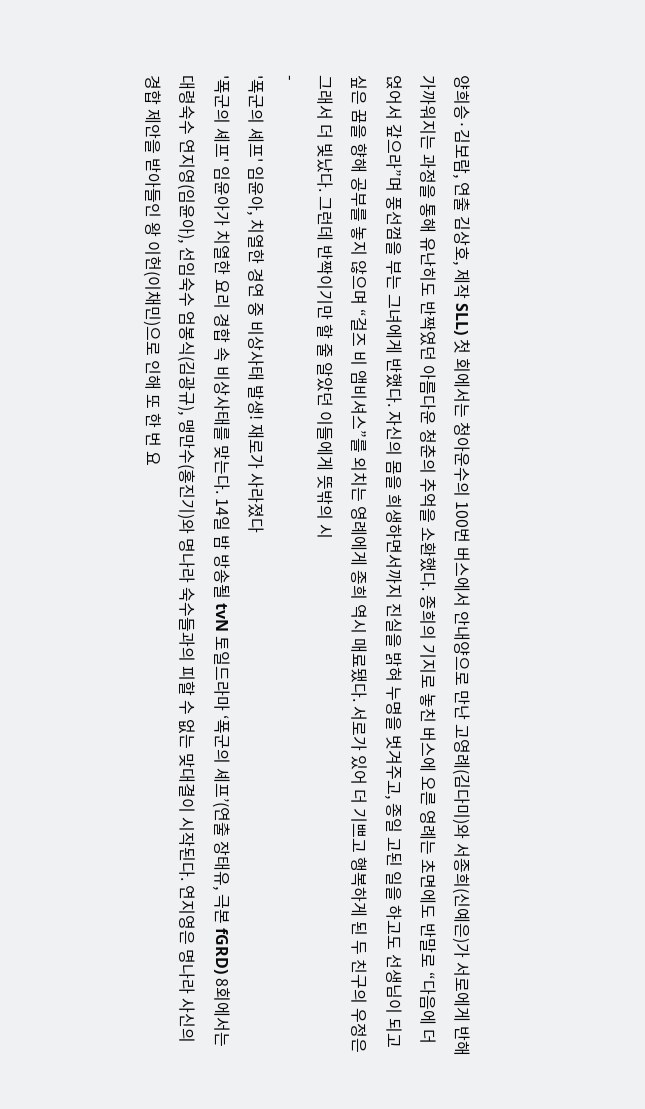양희승·김보람, 연출 김상호, 제작 SLL) 첫 회에서는 청아운수의 100번 버스에서 안내양으로 만난 고영례(김다미)와 서종희(신예은)가 서로에게 반해 가까워지는 과정을 통해 유난히도 반짝였던 아름다운 청춘의 추억을 소환했다. 종희의 기지로 놓친 버스에 오른 영례는 초면에도 반말로 “다음에 더 얹어서 갚으라”며 풍선껌을 부는 그녀에게 반했다. 자신의 몸을 희생하면서까지 진실을 밝혀 누명을 벗겨주고, 종일 고된 일을 하고도 선생님이 되고 싶은 꿈을 향해 공부를 놓지 않으며 “걸즈 비 앰비셔스”를 외치는 영례에게 종희 역시 매료됐다. 서로가 있어 더 기쁘고 행복하게 된 두 친구의 우정은 그래서 더 빛났다. 그런데 반짝이기만 할 줄 알았던 이들에게 뜻밖의 시
-
'폭군의 셰프' 임윤아, 치열한 경연 중 비상사태 발생! 재로가 사라졌다
'폭군의 셰프' 임윤아가 치열한 요리 경합 속 비상사태를 맞는다. 14일 밤 방송될 tvN 토일드라마 ‘폭군의 셰프’(연출 장태유, 극본 fGRD) 8회에서는 대령숙수 연지영(임윤아), 선임숙수 엄봉식(김광규), 맹만수(홍진기)와 명나라 숙수들과의 피할 수 없는 맞대결이 시작된다. 연지영은 명나라 사신의 경합 제안을 받아들인 왕 이헌(이채민)으로 인해 또 한 번 요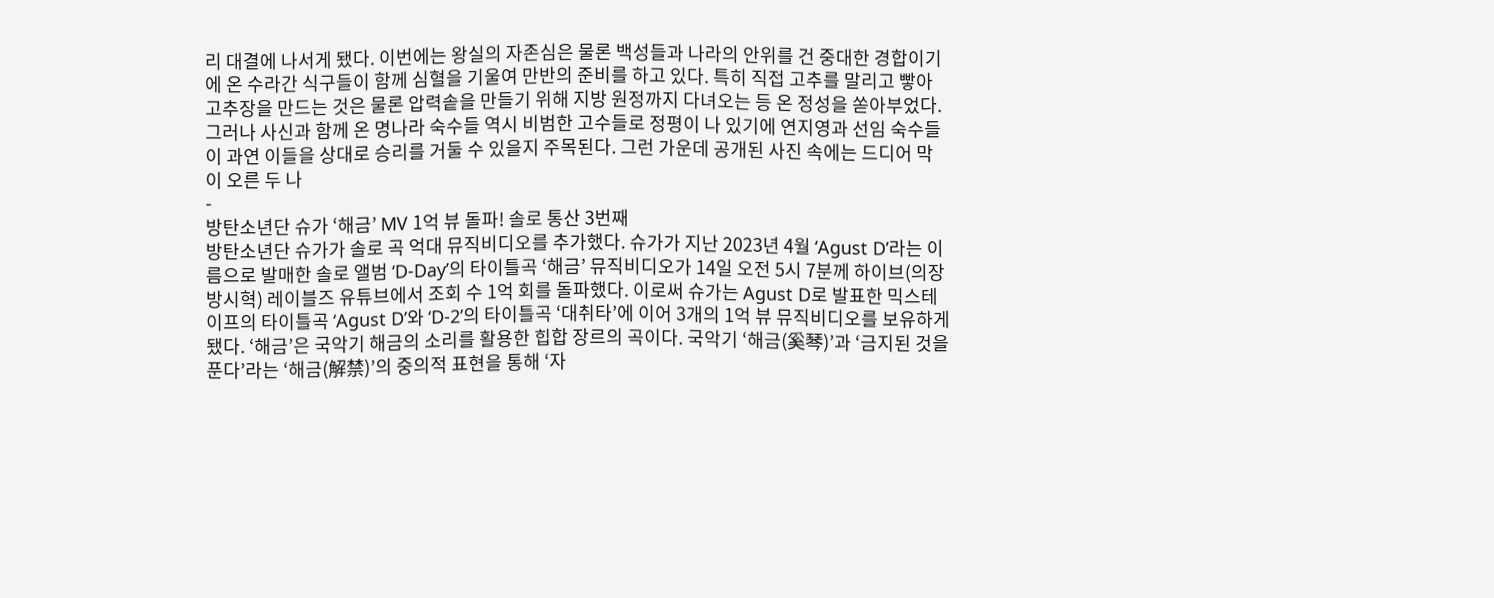리 대결에 나서게 됐다. 이번에는 왕실의 자존심은 물론 백성들과 나라의 안위를 건 중대한 경합이기에 온 수라간 식구들이 함께 심혈을 기울여 만반의 준비를 하고 있다. 특히 직접 고추를 말리고 빻아 고추장을 만드는 것은 물론 압력솥을 만들기 위해 지방 원정까지 다녀오는 등 온 정성을 쏟아부었다. 그러나 사신과 함께 온 명나라 숙수들 역시 비범한 고수들로 정평이 나 있기에 연지영과 선임 숙수들이 과연 이들을 상대로 승리를 거둘 수 있을지 주목된다. 그런 가운데 공개된 사진 속에는 드디어 막이 오른 두 나
-
방탄소년단 슈가 ‘해금’ MV 1억 뷰 돌파! 솔로 통산 3번째
방탄소년단 슈가가 솔로 곡 억대 뮤직비디오를 추가했다. 슈가가 지난 2023년 4월 ‘Agust D’라는 이름으로 발매한 솔로 앨범 ‘D-Day’의 타이틀곡 ‘해금’ 뮤직비디오가 14일 오전 5시 7분께 하이브(의장 방시혁) 레이블즈 유튜브에서 조회 수 1억 회를 돌파했다. 이로써 슈가는 Agust D로 발표한 믹스테이프의 타이틀곡 ‘Agust D’와 ‘D-2’의 타이틀곡 ‘대취타’에 이어 3개의 1억 뷰 뮤직비디오를 보유하게 됐다. ‘해금’은 국악기 해금의 소리를 활용한 힙합 장르의 곡이다. 국악기 ‘해금(奚琴)’과 ‘금지된 것을 푼다’라는 ‘해금(解禁)’의 중의적 표현을 통해 ‘자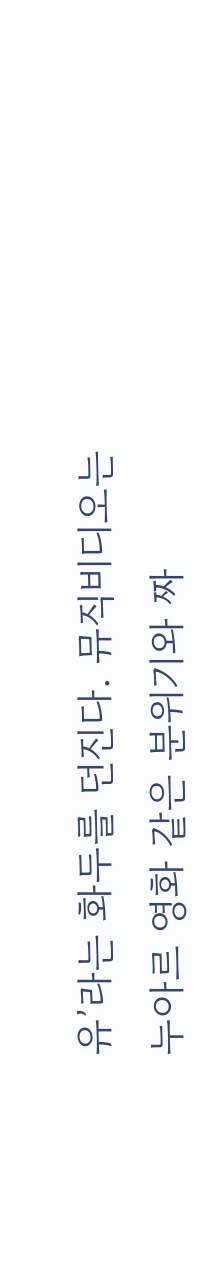유’라는 화두를 던진다. 뮤직비디오는 누아르 영화 같은 분위기와 짜